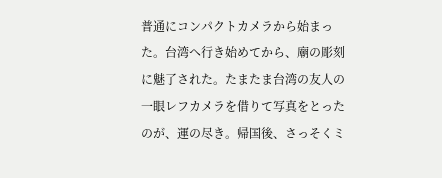普通にコンパクトカメラから始まった。台湾へ行き始めてから、廟の彫刻に魅了された。たまたま台湾の友人の一眼レフカメラを借りて写真をとったのが、運の尽き。帰国後、さっそくミ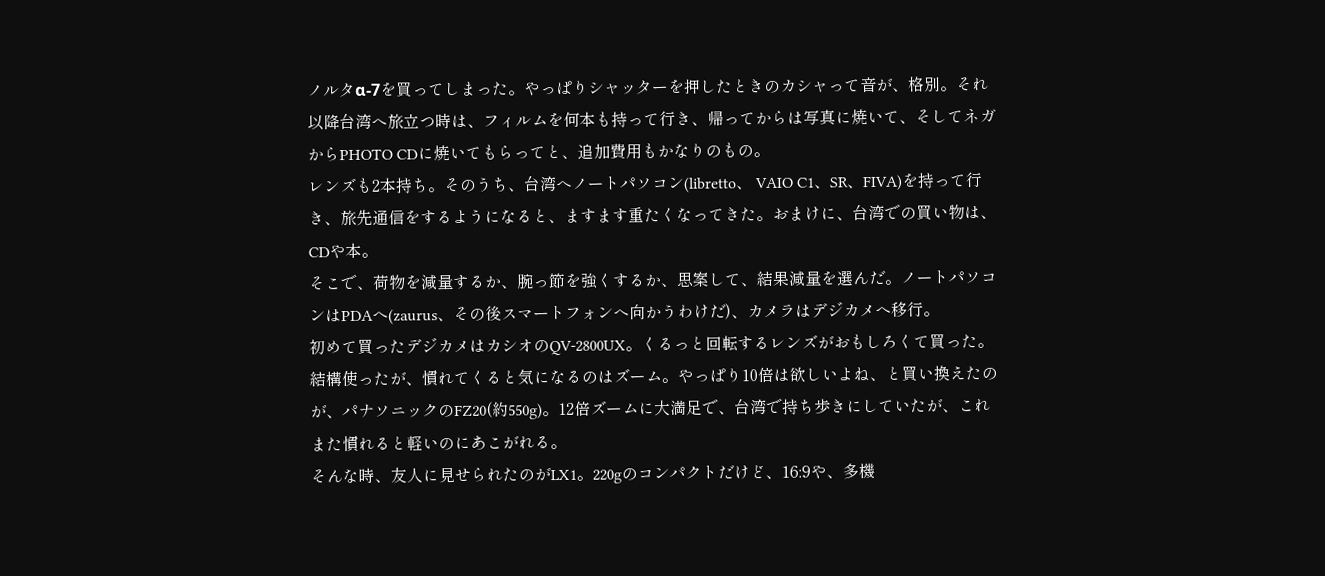ノルタα-7を買ってしまった。やっぱりシャッターを押したときのカシャって音が、格別。それ以降台湾へ旅立つ時は、フィルムを何本も持って行き、帰ってからは写真に焼いて、そしてネガからPHOTO CDに焼いてもらってと、追加費用もかなりのもの。
レンズも2本持ち。そのうち、台湾へノートパソコン(libretto、 VAIO C1、SR、FIVA)を持って行き、旅先通信をするようになると、ますます重たくなってきた。おまけに、台湾での買い物は、CDや本。
そこで、荷物を減量するか、腕っ節を強くするか、思案して、結果減量を選んだ。ノートパソコンはPDAへ(zaurus、その後スマートフォンへ向かうわけだ)、カメラはデジカメへ移行。
初めて買ったデジカメはカシオのQV-2800UX。くるっと回転するレンズがおもしろくて買った。結構使ったが、慣れてくると気になるのはズーム。やっぱり10倍は欲しいよね、と買い換えたのが、パナソニックのFZ20(約550g)。12倍ズームに大満足で、台湾で持ち歩きにしていたが、これまた慣れると軽いのにあこがれる。
そんな時、友人に見せられたのがLX1。220gのコンパクトだけど、16:9や、多機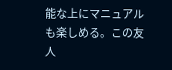能な上にマニュアルも楽しめる。この友人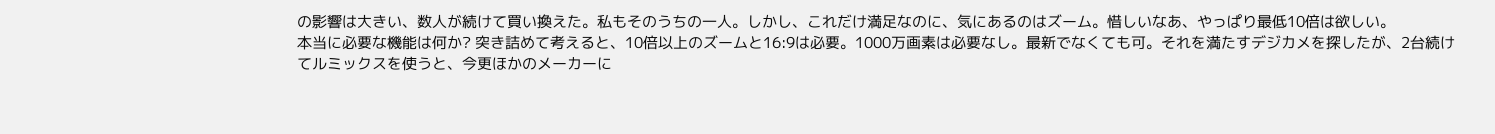の影響は大きい、数人が続けて買い換えた。私もそのうちの一人。しかし、これだけ満足なのに、気にあるのはズーム。惜しいなあ、やっぱり最低10倍は欲しい。
本当に必要な機能は何か? 突き詰めて考えると、10倍以上のズームと16:9は必要。1000万画素は必要なし。最新でなくても可。それを満たすデジカメを探したが、2台続けてルミックスを使うと、今更ほかのメーカーに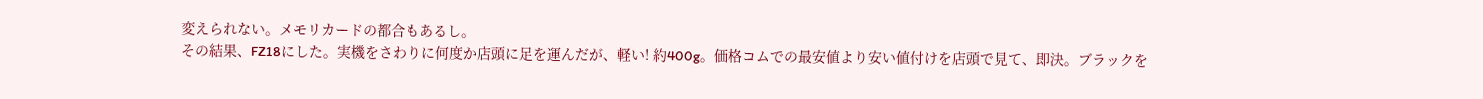変えられない。メモリカードの都合もあるし。
その結果、FZ18にした。実機をさわりに何度か店頭に足を運んだが、軽い! 約400g。価格コムでの最安値より安い値付けを店頭で見て、即決。ブラックを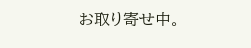お取り寄せ中。